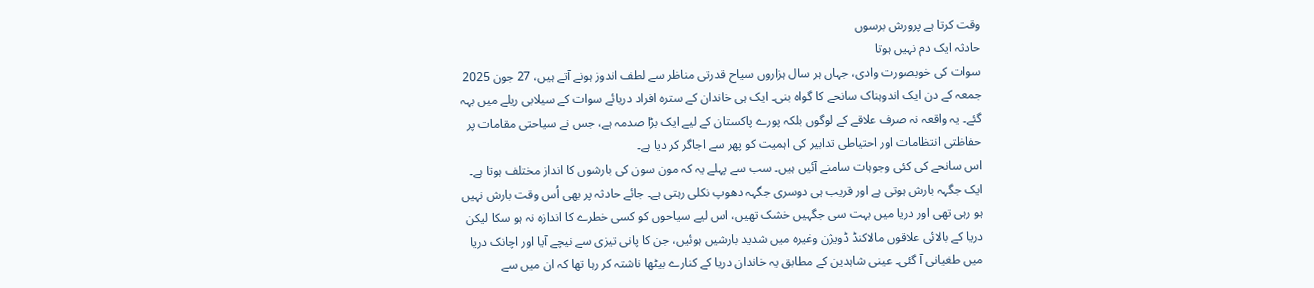وقت کرتا ہے پرورش برسوں
حادثہ ایک دم نہیں ہوتا
سوات کی خوبصورت وادی، جہاں ہر سال ہزاروں سیاح قدرتی مناظر سے لطف اندوز ہونے آتے ہیں، 27 جون 2025 جمعہ کے دن ایک اندوہناک سانحے کا گواہ بنی۔ ایک ہی خاندان کے سترہ افراد دریائے سوات کے سیلابی ریلے میں بہہ گئے۔ یہ واقعہ نہ صرف علاقے کے لوگوں بلکہ پورے پاکستان کے لیے ایک بڑا صدمہ ہے، جس نے سیاحتی مقامات پر حفاظتی انتظامات اور احتیاطی تدابیر کی اہمیت کو پھر سے اجاگر کر دیا ہے۔
اس سانحے کی کئی وجوہات سامنے آئیں ہیں۔ سب سے پہلے یہ کہ مون سون کی بارشوں کا انداز مختلف ہوتا ہے۔ ایک جگہہ بارش ہوتی ہے اور قریب ہی دوسری جگہہ دھوپ نکلی رہتی ہے۔ جائے حادثہ پر بھی اُس وقت بارش نہیں ہو رہی تھی اور دریا میں بہت سی جگہیں خشک تھیں، اس لیے سیاحوں کو کسی خطرے کا اندازہ نہ ہو سکا لیکن دریا کے بالائی علاقوں مالاکنڈ ڈویژن وغیرہ میں شدید بارشیں ہوئیں، جن کا پانی تیزی سے نیچے آیا اور اچانک دریا میں طغیانی آ گئی۔ عینی شاہدین کے مطابق یہ خاندان دریا کے کنارے بیٹھا ناشتہ کر رہا تھا کہ ان میں سے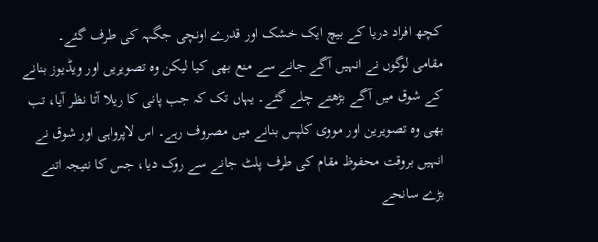کچھ افراد دریا کے بیچ ایک خشک اور قدرے اونچی جگہہ کی طرف گئے۔
مقامی لوگوں نے انہیں آگے جانے سے منع بھی کیا لیکن وہ تصویریں اور ویڈیوز بنانے کے شوق میں آگے بڑھتے چلے گئے۔ یہاں تک کہ جب پانی کا ریلا آتا نظر آیا، تب بھی وہ تصویرین اور مووی کلپس بنانے میں مصروف رہے۔ اس لاپرواہی اور شوق نے انہیں بروقت محفوظ مقام کی طرف پلٹ جانے سے روک دیا، جس کا نتیجہ اتنے بڑے سانحے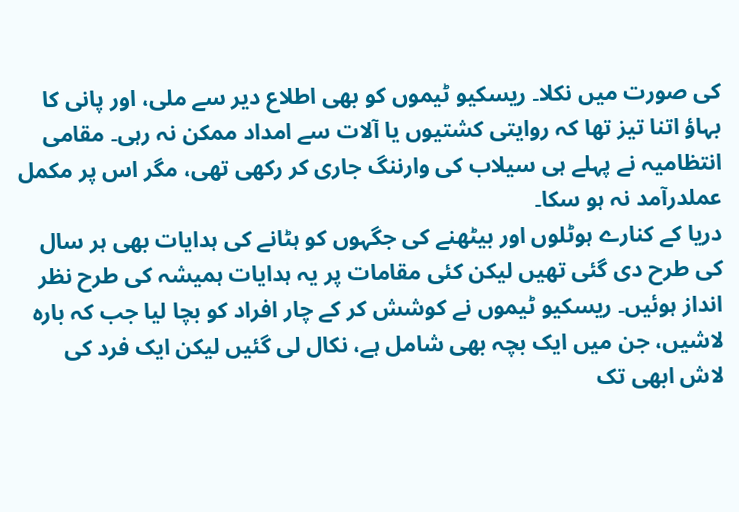کی صورت میں نکلا۔ ریسکیو ٹیموں کو بھی اطلاع دیر سے ملی، اور پانی کا بہاؤ اتنا تیز تھا کہ روایتی کشتیوں یا آلات سے امداد ممکن نہ رہی۔ مقامی انتظامیہ نے پہلے ہی سیلاب کی وارننگ جاری کر رکھی تھی، مگر اس پر مکمل عملدرآمد نہ ہو سکا۔
دریا کے کنارے ہوٹلوں اور بیٹھنے کی جگہوں کو ہٹانے کی ہدایات بھی ہر سال کی طرح دی گئی تھیں لیکن کئی مقامات پر یہ ہدایات ہمیشہ کی طرح نظر انداز ہوئیں۔ ریسکیو ٹیموں نے کوشش کر کے چار افراد کو بچا لیا جب کہ بارہ لاشیں، جن میں ایک بچہ بھی شامل ہے، نکال لی گئیں لیکن ایک فرد کی لاش ابھی تک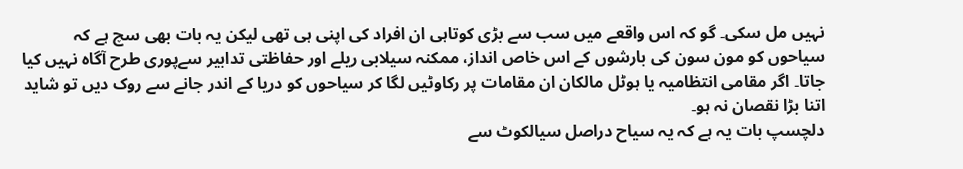نہیں مل سکی۔ گو کہ اس واقعے میں سب سے بڑی کوتاہی ان افراد کی اپنی ہی تھی لیکن یہ بات بھی سچ ہے کہ سیاحوں کو مون سون کی بارشوں کے اس خاص انداز، ممکنہ سیلابی ریلے اور حفاظتی تدابیر سےپوری طرح آگاہ نہیں کیا جاتا۔ اگر مقامی انتظامیہ یا ہوٹل مالکان ان مقامات پر رکاوٹیں لگا کر سیاحوں کو دریا کے اندر جانے سے روک دیں تو شاید اتنا بڑا نقصان نہ ہو۔
دلچسپ بات یہ ہے کہ یہ سیاح دراصل سیالکوٹ سے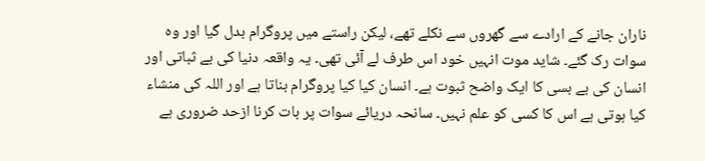ناران جانے کے ارادے سے گھروں سے نکلے تھے، لیکن راستے میں پروگرام بدل گیا اور وہ سوات رک گئے۔ شاید موت انہیں خود اس طرف لے آئی تھی۔ یہ واقعہ دنیا کی بے ثباتی اور انسان کی بے بسی کا ایک واضح ثبوت ہے۔ انسان کیا کیا پروگرام بناتا ہے اور اللہ کی منشاء کیا ہوتی ہے اس کا کسی کو علم نہیں۔ سانحہ دریائے سوات پر بات کرنا ازحد ضروری ہے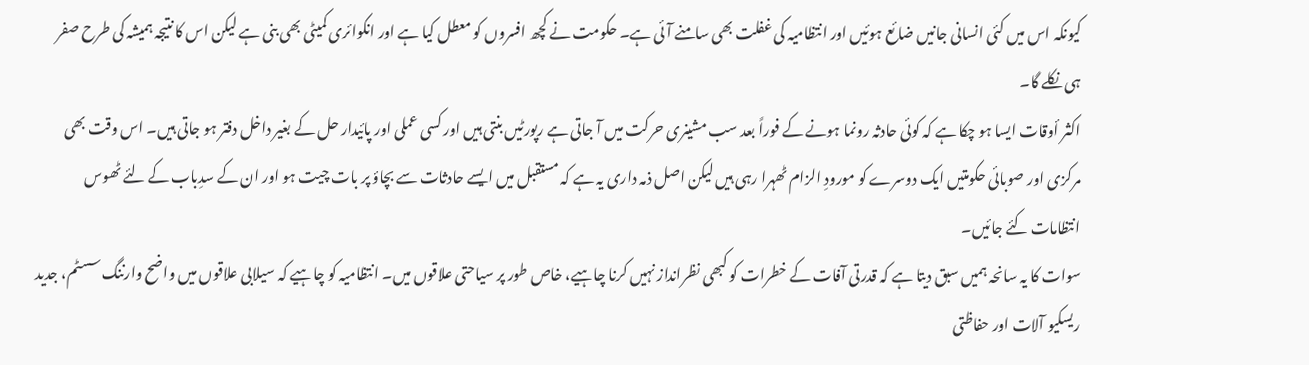کیونکہ اس میں کئی انسانی جانیں ضائع ہوئیں اور انتظامیہ کی غفلت بھی سامنے آئی ہے۔ حکومت نے کچھ افسروں کو معطل کیا ہے اور انکوائری کمیٹی بھی بنی ہے لیکن اس کا نتیجہ ہمیشہ کی طرح صفر ہی نکلے گا۔
اکثر أوقات ایسا ہو چکا ہے کہ کوئی حادثہ رونما ہونے کے فوراً بعد سب مشینری حرکت میں آ جاتی ہے رپورٹیں بنتی ہیں اور کسی عملی اور پائیدار حل کے بغیر داخل دفتر ہو جاتی ہیں۔ اس وقت بھی مرکزی اور صوبائی حکومتیں ایک دوسرے کو مورودِ الزام ٹھہرا رہی ہیں لیکن اصل ذمہ داری یہ ہے کہ مستقبل میں ایسے حادثات سے بچاؤ پر بات چیت ہو اور ان کے سدِباب کے لئے ٹھوس انتظامات کئے جائیں۔
سوات کا یہ سانحہ ہمیں سبق دیتا ہے کہ قدرتی آفات کے خطرات کو کبھی نظرانداز نہیں کرنا چاہیے، خاص طور پر سیاحتی علاقوں میں۔ انتظامیہ کو چاہیے کہ سیلابی علاقوں میں واضح وارننگ سسٹم، جدید ریسکیو آلات اور حفاظتی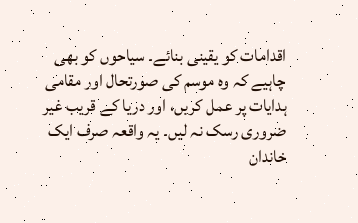اقدامات کو یقینی بنائے۔ سیاحوں کو بھی چاہیے کہ وہ موسم کی صورتحال اور مقامی ہدایات پر عمل کریں، اور دریا کے قریب غیر ضروری رسک نہ لیں۔ یہ واقعہ صرف ایک خاندان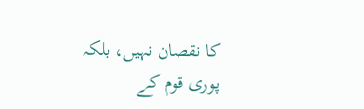کا نقصان نہیں، بلکہ پوری قوم کے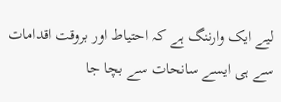لیے ایک وارننگ ہے کہ احتیاط اور بروقت اقدامات سے ہی ایسے سانحات سے بچا جا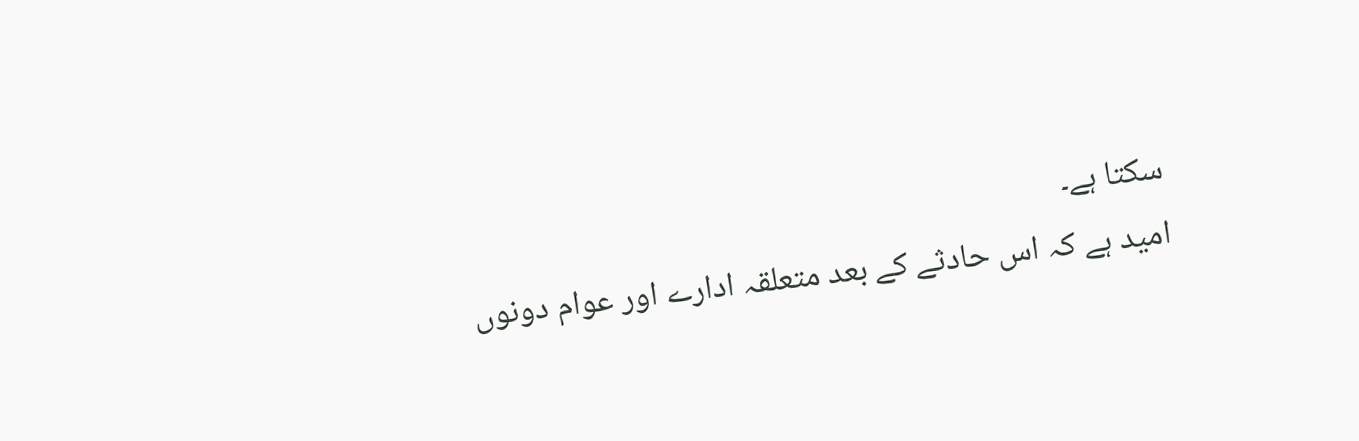سکتا ہے۔
امید ہے کہ اس حادثے کے بعد متعلقہ ادارے اور عوام دونوں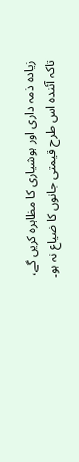زیادہ ذمہ داری اور ہوشیاری کا مظاہرہ کریں گے، تاکہ آئندہ اس طرح قیمتی جانوں کا ضیاع نہ ہو۔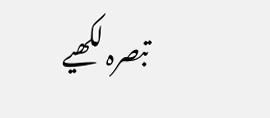تبصرہ لکھیے